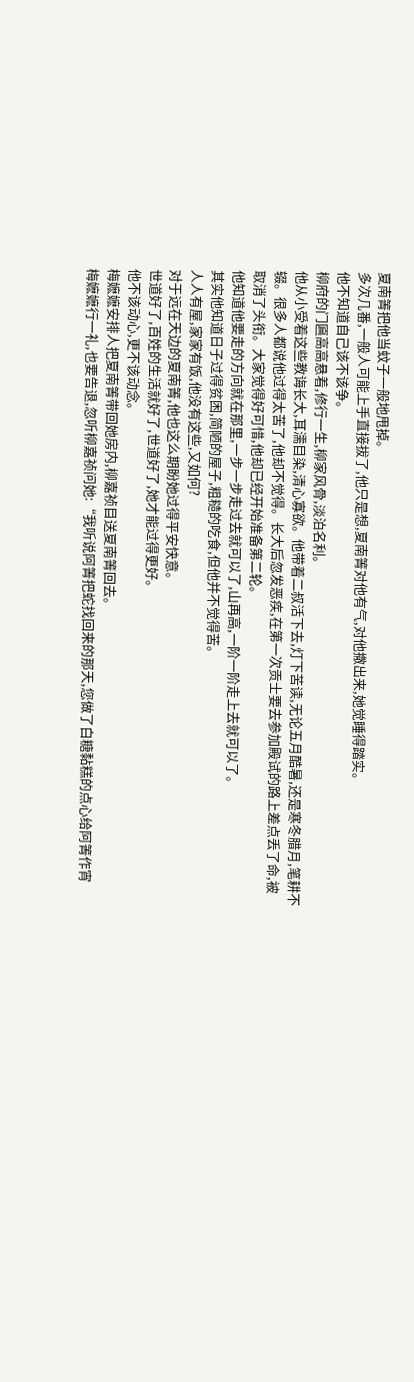夏南箐把他当蚊子一般地甩掉。
多次几番,一般人可能上手直接拔了,他只是想,夏南箐对他有气,对他撒出来,她觉睡得踏实。
他不知道自己该不该争。
柳府的门匾高高悬着,修行一生,柳家风骨,淡泊名利。
他从小受着这些教诲长大,耳濡目染,清心寡欲。他带着二叔活下去,灯下苦读,无论五月酷暑,还是寒冬腊月,笔耕不辍。很多人都说他过得太苦了,他却不觉得。长大后忽发恶疾,在第一次贡士要去参加殿试的路上差点丢了命,被取消了头衔。大家觉得好可惜,他却已经开始准备第二轮。
他知道他要走的方向就在那里,一步一步走过去就可以了,山再高,一阶一阶走上去就可以了。
其实他知道日子过得贫困,简陋的屋子,粗糙的吃食,但他并不觉得苦。
人人有屋,家家有饭,他没有这些,又如何?
对于远在天边的夏南箐,他也这么期盼她过得平安快意。
世道好了,百姓的生活就好了,世道好了,她才能过得更好。
他不该动心,更不该动念。
梅嬷嬷安排人把夏南箐带回她房内,柳嘉祯目送夏南箐回去。
梅嬷嬷行一礼,也要告退,忽听柳嘉祯问她:“我听说阿箐把蛇找回来的那天,您做了白糖黏糕的点心给阿箐作宵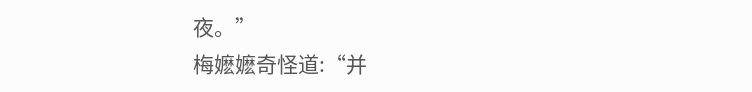夜。”
梅嬷嬷奇怪道:“并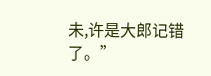未,许是大郎记错了。”